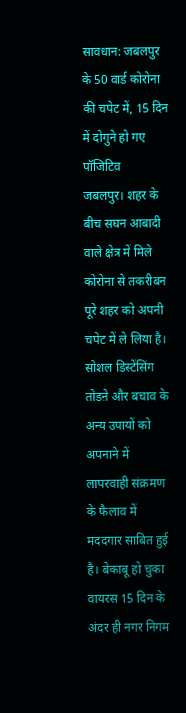सावधान: जबलपुर के 50 वार्ड कोरोना की चपेट में, 15 दिन में दोगुने हो गए पॉजिटिव
जबलपुर। शहर के बीच सघन आबादी वाले क्षेत्र में मिले कोरोना से तकरीबन पूरे शहर को अपनी चपेट में ले लिया है। सोशल डिस्टेंसिंग तोडऩे और बचाव के अन्य उपायों को अपनाने में लापरवाही संक्रमण के फैलाव में मददगार साबित हुई है। बेकाबू हो चुका वायरस 15 दिन के अंदर ही नगर निगम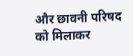और छावनी परिषद को मिलाकर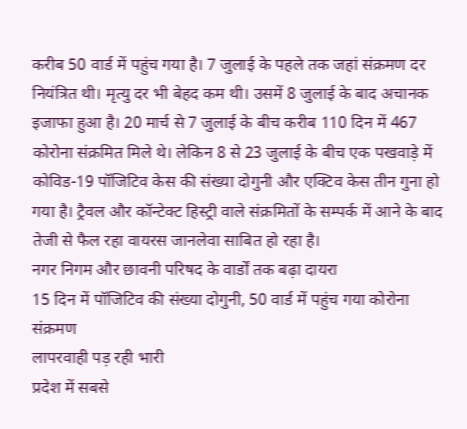करीब 50 वार्ड में पहुंच गया है। 7 जुलाई के पहले तक जहां संक्रमण दर नियंत्रित थी। मृत्यु दर भी बेहद कम थी। उसमें 8 जुलाई के बाद अचानक इजाफा हुआ है। 20 मार्च से 7 जुलाई के बीच करीब 110 दिन में 467 कोरोना संक्रमित मिले थे। लेकिन 8 से 23 जुलाई के बीच एक पखवाड़े में कोविड-19 पॉजिटिव केस की संख्या दोगुनी और एक्टिव केस तीन गुना हो गया है। ट्रैवल और कॉन्टेक्ट हिस्ट्री वाले संक्रमितों के सम्पर्क में आने के बाद तेजी से फैल रहा वायरस जानलेवा साबित हो रहा है।
नगर निगम और छावनी परिषद के वार्डों तक बढ़ा दायरा
15 दिन में पॉजिटिव की संख्या दोगुनी, 50 वार्ड में पहुंच गया कोरोना संक्रमण
लापरवाही पड़ रही भारी
प्रदेश में सबसे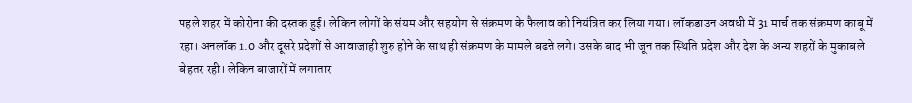पहले शहर में कोरोना की दस्तक हुई। लेकिन लोगों के संयम और सहयोग से संक्रमण के फैलाव को नियंत्रित कर लिया गया। लॉकडाउन अवधी में 31 मार्च तक संक्रमण काबू में रहा। अनलॉक 1.0 और दूसरे प्रदेशों से आवाजाही शुरु होने के साथ ही संक्रमण के मामले बढऩे लगे। उसके बाद भी जून तक स्थिति प्रदेश और देश के अन्य शहरों के मुकाबले बेहतर रही। लेकिन बाजारों में लगातार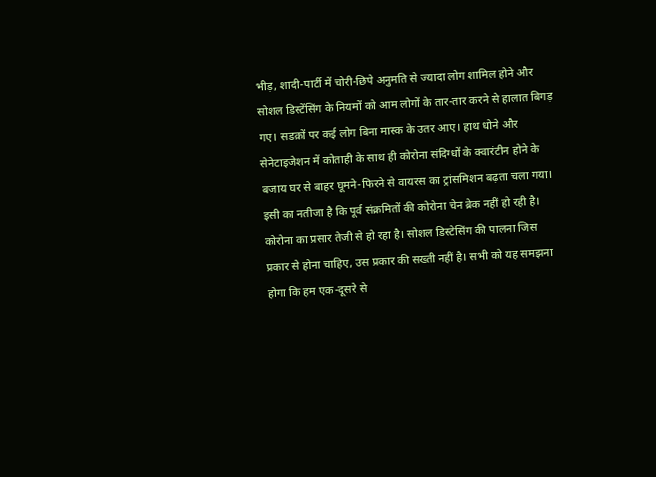भीड़, शादी-पार्टी में चोरी-छिपे अनुमति से ज्यादा लोग शामिल होने और सोशल डिस्टेंसिंग के नियमों को आम लोगों के तार-तार करने से हालात बिगड़ गए। सडक़ों पर कई लोग बिना मास्क के उतर आए। हाथ धोने और सेनेटाइजेशन में कोताही के साथ ही कोरोना संदिग्धों के क्वारंटीन होने के बजाय घर से बाहर घूमने-फिरने से वायरस का ट्रांसमिशन बढ़ता चला गया। इसी का नतीजा है कि पूर्व संक्रमितों की कोरोना चेन ब्रेक नहीं हो रही है।
कोरोना का प्रसार तेजी से हो रहा है। सोशल डिस्टेसिंग की पालना जिस प्रकार से होना चाहिए, उस प्रकार की सख्ती नहीं है। सभी को यह समझना होगा कि हम एक-दूसरे से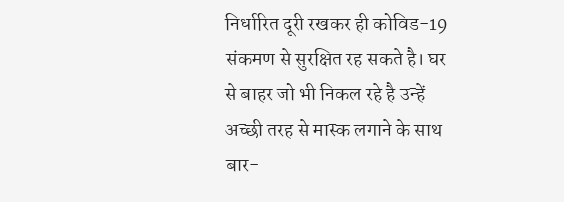निर्धारित दूरी रखकर ही कोविड-19 संकमण से सुरक्षित रह सकते है। घर से बाहर जो भी निकल रहे है उन्हें अच्छी तरह से मास्क लगाने के साथ बार-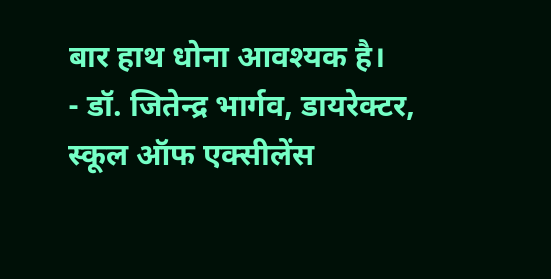बार हाथ धोना आवश्यक है।
- डॉ. जितेन्द्र भार्गव, डायरेक्टर, स्कूल ऑफ एक्सीलेंस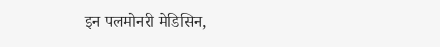इन पलमोनरी मेडिसिन,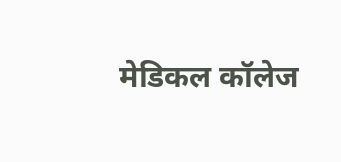मेडिकल कॉलेज